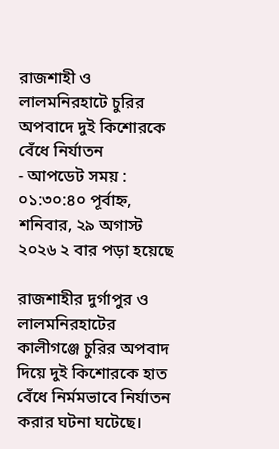রাজশাহী ও লালমনিরহাটে চুরির অপবাদে দুই কিশোরকে বেঁধে নির্যাতন
- আপডেট সময় : ০১:৩০:৪০ পূর্বাহ্ন, শনিবার, ২৯ অগাস্ট ২০২৬ ২ বার পড়া হয়েছে

রাজশাহীর দুর্গাপুর ও লালমনিরহাটের কালীগঞ্জে চুরির অপবাদ দিয়ে দুই কিশোরকে হাত বেঁধে নির্মমভাবে নির্যাতন করার ঘটনা ঘটেছে।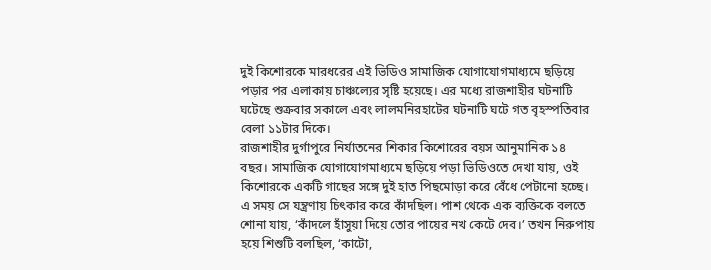দুই কিশোরকে মারধরের এই ভিডিও সামাজিক যোগাযোগমাধ্যমে ছড়িয়ে পড়ার পর এলাকায় চাঞ্চল্যের সৃষ্টি হয়েছে। এর মধ্যে রাজশাহীর ঘটনাটি ঘটেছে শুক্রবার সকালে এবং লালমনিরহাটের ঘটনাটি ঘটে গত বৃহস্পতিবার বেলা ১১টার দিকে।
রাজশাহীর দুর্গাপুরে নির্যাতনের শিকার কিশোরের বয়স আনুমানিক ১৪ বছর। সামাজিক যোগাযোগমাধ্যমে ছড়িয়ে পড়া ভিডিওতে দেখা যায়, ওই কিশোরকে একটি গাছের সঙ্গে দুই হাত পিছমোড়া করে বেঁধে পেটানো হচ্ছে। এ সময় সে যন্ত্রণায় চিৎকার করে কাঁদছিল। পাশ থেকে এক ব্যক্তিকে বলতে শোনা যায়, ‘কাঁদলে হাঁসুয়া দিয়ে তোর পায়ের নখ কেটে দেব।’ তখন নিরুপায় হয়ে শিশুটি বলছিল, ‘কাটো,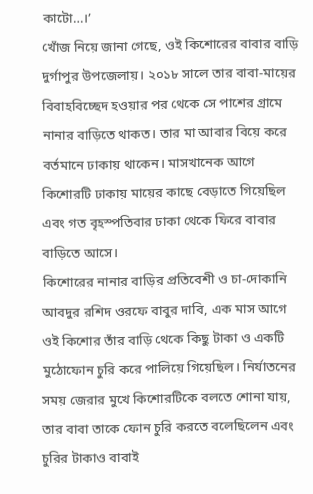কাটো…।’
খোঁজ নিয়ে জানা গেছে, ওই কিশোরের বাবার বাড়ি দুর্গাপুর উপজেলায়। ২০১৮ সালে তার বাবা-মায়ের বিবাহবিচ্ছেদ হওয়ার পর থেকে সে পাশের গ্রামে নানার বাড়িতে থাকত। তার মা আবার বিয়ে করে বর্তমানে ঢাকায় থাকেন। মাসখানেক আগে কিশোরটি ঢাকায় মায়ের কাছে বেড়াতে গিয়েছিল এবং গত বৃহস্পতিবার ঢাকা থেকে ফিরে বাবার বাড়িতে আসে।
কিশোরের নানার বাড়ির প্রতিবেশী ও চা-দোকানি আবদুর রশিদ ওরফে বাবুর দাবি, এক মাস আগে ওই কিশোর তাঁর বাড়ি থেকে কিছু টাকা ও একটি মুঠোফোন চুরি করে পালিয়ে গিয়েছিল। নির্যাতনের সময় জেরার মুখে কিশোরটিকে বলতে শোনা যায়, তার বাবা তাকে ফোন চুরি করতে বলেছিলেন এবং চুরির টাকাও বাবাই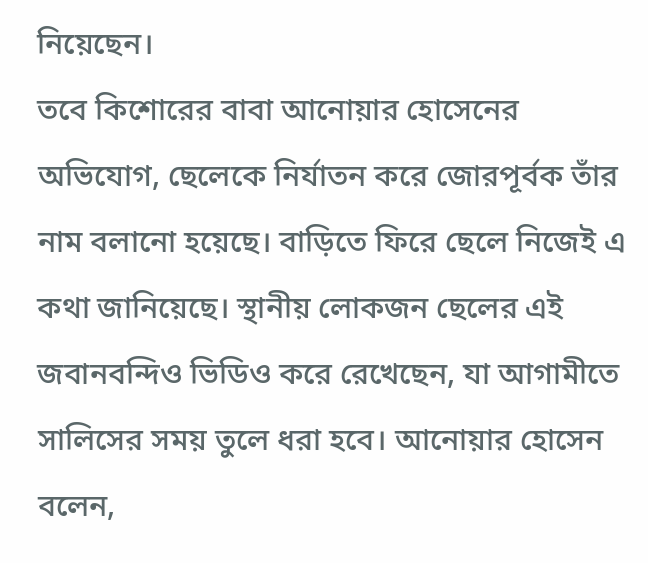নিয়েছেন।
তবে কিশোরের বাবা আনোয়ার হোসেনের অভিযোগ, ছেলেকে নির্যাতন করে জোরপূর্বক তাঁর নাম বলানো হয়েছে। বাড়িতে ফিরে ছেলে নিজেই এ কথা জানিয়েছে। স্থানীয় লোকজন ছেলের এই জবানবন্দিও ভিডিও করে রেখেছেন, যা আগামীতে সালিসের সময় তুলে ধরা হবে। আনোয়ার হোসেন বলেন,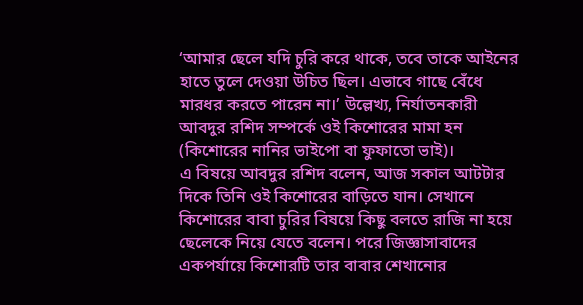‘আমার ছেলে যদি চুরি করে থাকে, তবে তাকে আইনের হাতে তুলে দেওয়া উচিত ছিল। এভাবে গাছে বেঁধে মারধর করতে পারেন না।’ উল্লেখ্য, নির্যাতনকারী আবদুর রশিদ সম্পর্কে ওই কিশোরের মামা হন (কিশোরের নানির ভাইপো বা ফুফাতো ভাই)।
এ বিষয়ে আবদুর রশিদ বলেন, আজ সকাল আটটার দিকে তিনি ওই কিশোরের বাড়িতে যান। সেখানে কিশোরের বাবা চুরির বিষয়ে কিছু বলতে রাজি না হয়ে ছেলেকে নিয়ে যেতে বলেন। পরে জিজ্ঞাসাবাদের একপর্যায়ে কিশোরটি তার বাবার শেখানোর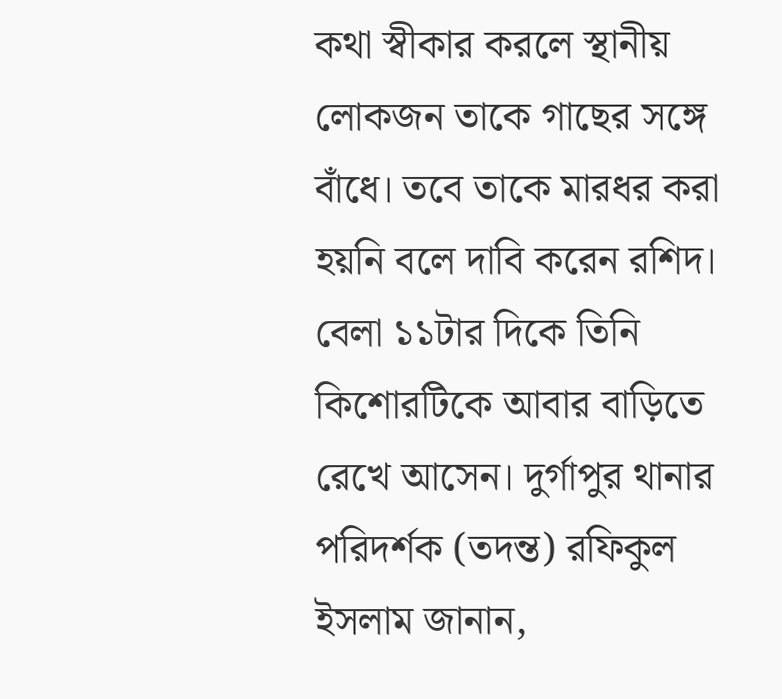কথা স্বীকার করলে স্থানীয় লোকজন তাকে গাছের সঙ্গে বাঁধে। তবে তাকে মারধর করা হয়নি বলে দাবি করেন রশিদ। বেলা ১১টার দিকে তিনি কিশোরটিকে আবার বাড়িতে রেখে আসেন। দুর্গাপুর থানার পরিদর্শক (তদন্ত) রফিকুল ইসলাম জানান,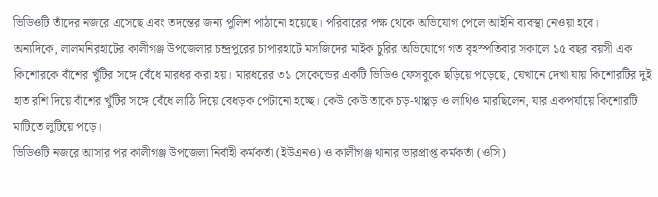ভিডিওটি তাঁদের নজরে এসেছে এবং তদন্তের জন্য পুলিশ পাঠানো হয়েছে। পরিবারের পক্ষ থেকে অভিযোগ পেলে আইনি ব্যবস্থা নেওয়া হবে।
অন্যদিকে, লালমনিরহাটের কালীগঞ্জ উপজেলার চন্দ্রপুরের চাপারহাটে মসজিদের মাইক চুরির অভিযোগে গত বৃহস্পতিবার সকালে ১৫ বছর বয়সী এক কিশোরকে বাঁশের খুঁটির সঙ্গে বেঁধে মারধর করা হয়। মারধরের ৩১ সেকেন্ডের একটি ভিডিও ফেসবুকে ছড়িয়ে পড়েছে, যেখানে দেখা যায় কিশোরটির দুই হাত রশি দিয়ে বাঁশের খুঁটির সঙ্গে বেঁধে লাঠি দিয়ে বেধড়ক পেটানো হচ্ছে। কেউ কেউ তাকে চড়-থাপ্পড় ও লাথিও মারছিলেন, যার একপর্যায়ে কিশোরটি মাটিতে লুটিয়ে পড়ে।
ভিডিওটি নজরে আসার পর কালীগঞ্জ উপজেলা নির্বাহী কর্মকর্তা (ইউএনও) ও কালীগঞ্জ থানার ভারপ্রাপ্ত কর্মকর্তা (ওসি)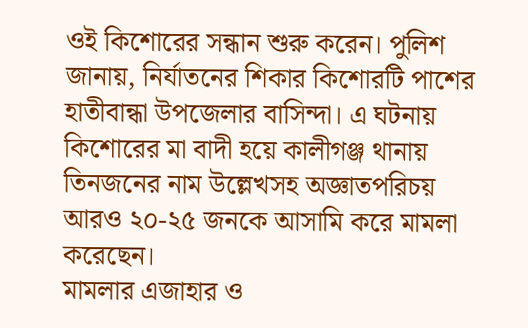ওই কিশোরের সন্ধান শুরু করেন। পুলিশ জানায়, নির্যাতনের শিকার কিশোরটি পাশের হাতীবান্ধা উপজেলার বাসিন্দা। এ ঘটনায় কিশোরের মা বাদী হয়ে কালীগঞ্জ থানায় তিনজনের নাম উল্লেখসহ অজ্ঞাতপরিচয় আরও ২০-২৫ জনকে আসামি করে মামলা করেছেন।
মামলার এজাহার ও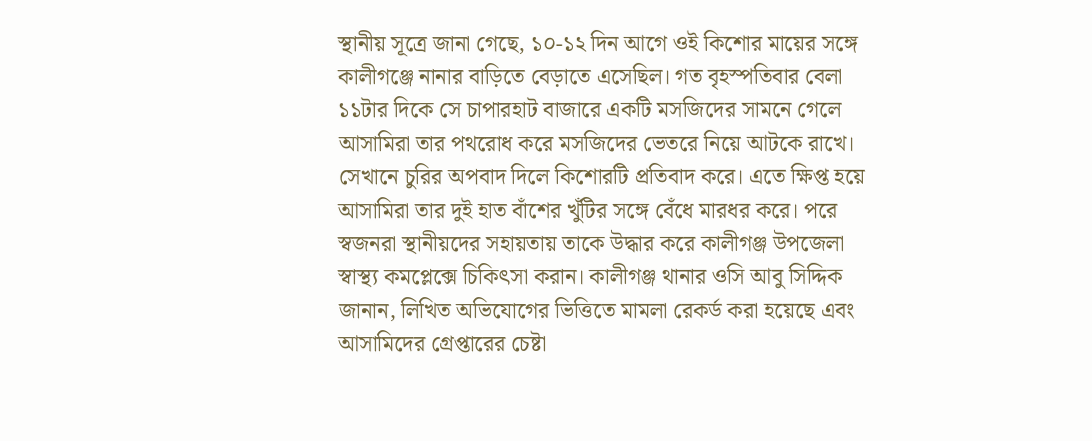স্থানীয় সূত্রে জানা গেছে, ১০-১২ দিন আগে ওই কিশোর মায়ের সঙ্গে কালীগঞ্জে নানার বাড়িতে বেড়াতে এসেছিল। গত বৃহস্পতিবার বেলা ১১টার দিকে সে চাপারহাট বাজারে একটি মসজিদের সামনে গেলে আসামিরা তার পথরোধ করে মসজিদের ভেতরে নিয়ে আটকে রাখে। সেখানে চুরির অপবাদ দিলে কিশোরটি প্রতিবাদ করে। এতে ক্ষিপ্ত হয়ে আসামিরা তার দুই হাত বাঁশের খুঁটির সঙ্গে বেঁধে মারধর করে। পরে স্বজনরা স্থানীয়দের সহায়তায় তাকে উদ্ধার করে কালীগঞ্জ উপজেলা স্বাস্থ্য কমপ্লেক্সে চিকিৎসা করান। কালীগঞ্জ থানার ওসি আবু সিদ্দিক জানান, লিখিত অভিযোগের ভিত্তিতে মামলা রেকর্ড করা হয়েছে এবং আসামিদের গ্রেপ্তারের চেষ্টা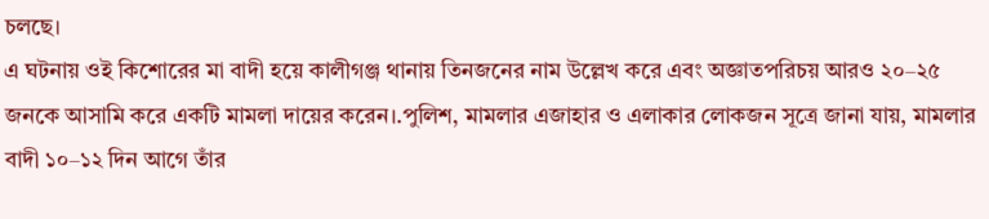চলছে।
এ ঘটনায় ওই কিশোরের মা বাদী হয়ে কালীগঞ্জ থানায় তিনজনের নাম উল্লেখ করে এবং অজ্ঞাতপরিচয় আরও ২০–২৫ জনকে আসামি করে একটি মামলা দায়ের করেন।.পুলিশ, মামলার এজাহার ও এলাকার লোকজন সূত্রে জানা যায়, মামলার বাদী ১০–১২ দিন আগে তাঁর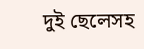দুই ছেলেসহ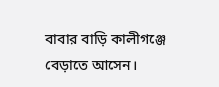বাবার বাড়ি কালীগঞ্জে বেড়াতে আসেন।